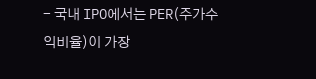- 국내 IPO에서는 PER(주가수익비율)이 가장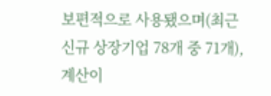보편적으로 사용됐으며(최근 신규 상장기업 78개 중 71개), 계산이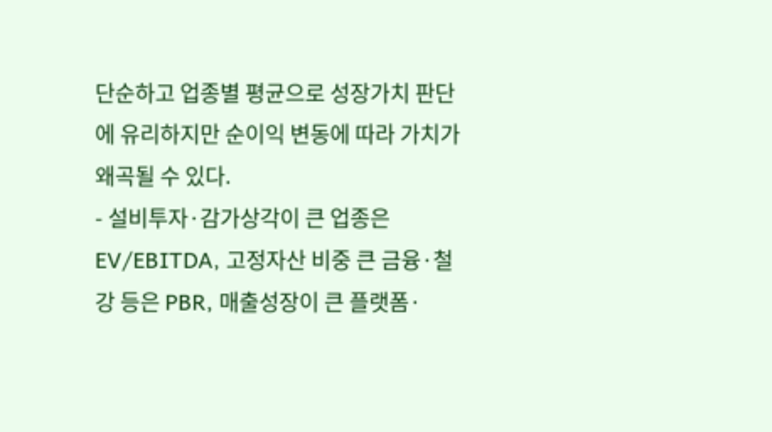단순하고 업종별 평균으로 성장가치 판단에 유리하지만 순이익 변동에 따라 가치가 왜곡될 수 있다.
- 설비투자·감가상각이 큰 업종은 EV/EBITDA, 고정자산 비중 큰 금융·철강 등은 PBR, 매출성장이 큰 플랫폼·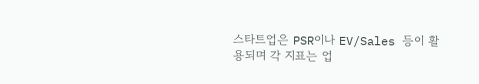스타트업은 PSR이나 EV/Sales 등이 활용되며 각 지표는 업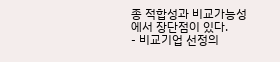종 적합성과 비교가능성에서 장단점이 있다.
- 비교기업 선정의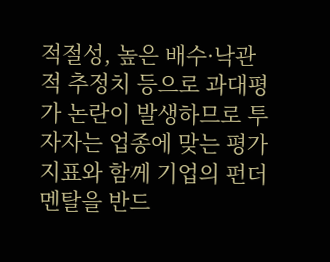적절성, 높은 배수·낙관적 추정치 등으로 과대평가 논란이 발생하므로 투자자는 업종에 맞는 평가지표와 함께 기업의 펀더멘탈을 반드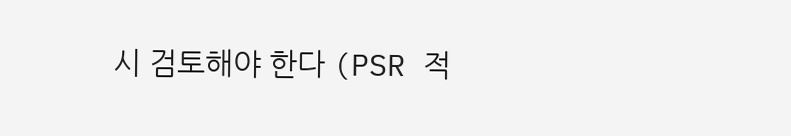시 검토해야 한다 (PSR 적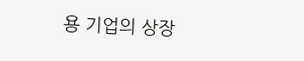용 기업의 상장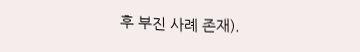후 부진 사례 존재).